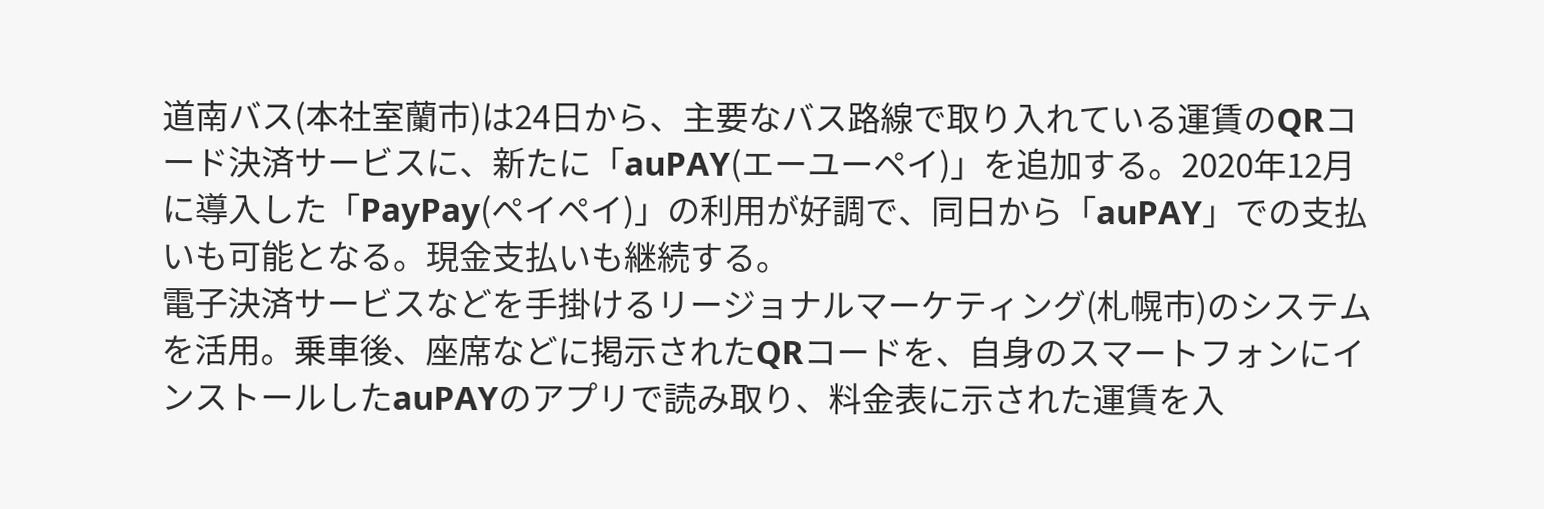道南バス(本社室蘭市)は24日から、主要なバス路線で取り入れている運賃のQRコード決済サービスに、新たに「auPAY(エーユーペイ)」を追加する。2020年12月に導入した「PayPay(ペイペイ)」の利用が好調で、同日から「auPAY」での支払いも可能となる。現金支払いも継続する。
電子決済サービスなどを手掛けるリージョナルマーケティング(札幌市)のシステムを活用。乗車後、座席などに掲示されたQRコードを、自身のスマートフォンにインストールしたauPAYのアプリで読み取り、料金表に示された運賃を入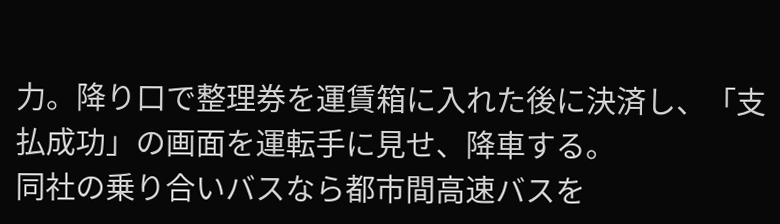力。降り口で整理券を運賃箱に入れた後に決済し、「支払成功」の画面を運転手に見せ、降車する。
同社の乗り合いバスなら都市間高速バスを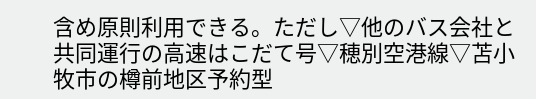含め原則利用できる。ただし▽他のバス会社と共同運行の高速はこだて号▽穂別空港線▽苫小牧市の樽前地区予約型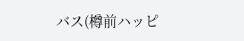バス(樽前ハッピ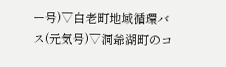ー号)▽白老町地域循環バス(元気号)▽洞爺湖町のコ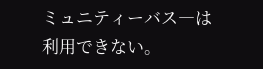ミュニティーバス―は利用できない。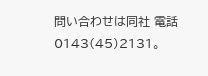問い合わせは同社 電話0143(45)2131。